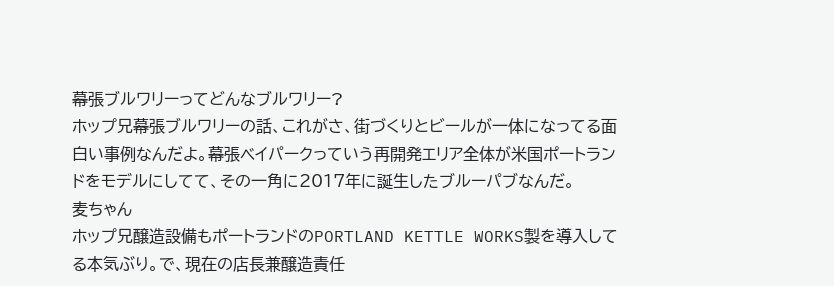幕張ブルワリーってどんなブルワリー?
ホップ兄幕張ブルワリーの話、これがさ、街づくりとビールが一体になってる面白い事例なんだよ。幕張ベイパークっていう再開発エリア全体が米国ポートランドをモデルにしてて、その一角に2017年に誕生したブルーパブなんだ。
麦ちゃん
ホップ兄醸造設備もポートランドのPORTLAND KETTLE WORKS製を導入してる本気ぶり。で、現在の店長兼醸造責任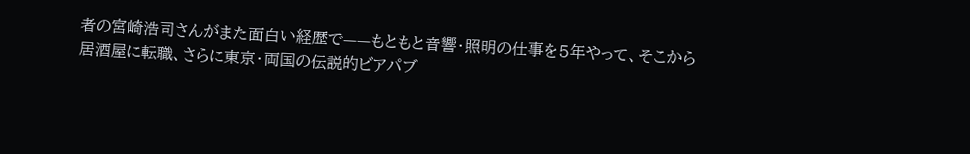者の宮崎浩司さんがまた面白い経歴で——もともと音響・照明の仕事を5年やって、そこから居酒屋に転職、さらに東京・両国の伝説的ビアパブ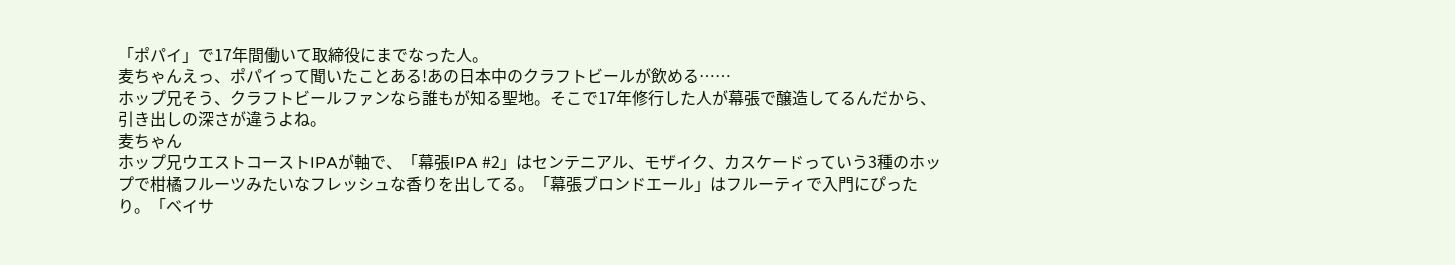「ポパイ」で17年間働いて取締役にまでなった人。
麦ちゃんえっ、ポパイって聞いたことある!あの日本中のクラフトビールが飲める……
ホップ兄そう、クラフトビールファンなら誰もが知る聖地。そこで17年修行した人が幕張で醸造してるんだから、引き出しの深さが違うよね。
麦ちゃん
ホップ兄ウエストコーストIPAが軸で、「幕張IPA #2」はセンテニアル、モザイク、カスケードっていう3種のホップで柑橘フルーツみたいなフレッシュな香りを出してる。「幕張ブロンドエール」はフルーティで入門にぴったり。「ベイサ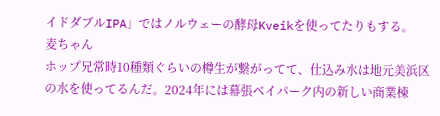イドダブルIPA」ではノルウェーの酵母Kveikを使ってたりもする。
麦ちゃん
ホップ兄常時10種類ぐらいの樽生が繋がってて、仕込み水は地元美浜区の水を使ってるんだ。2024年には幕張ベイパーク内の新しい商業棟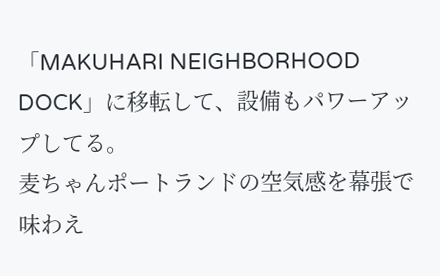「MAKUHARI NEIGHBORHOOD DOCK」に移転して、設備もパワーアップしてる。
麦ちゃんポートランドの空気感を幕張で味わえ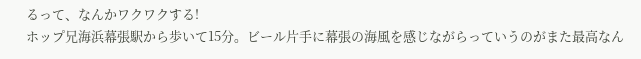るって、なんかワクワクする!
ホップ兄海浜幕張駅から歩いて15分。ビール片手に幕張の海風を感じながらっていうのがまた最高なん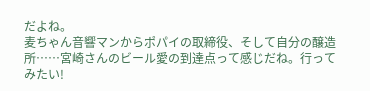だよね。
麦ちゃん音響マンからポパイの取締役、そして自分の醸造所……宮崎さんのビール愛の到達点って感じだね。行ってみたい!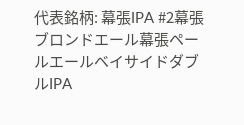代表銘柄: 幕張IPA #2幕張ブロンドエール幕張ペールエールベイサイドダブルIPA